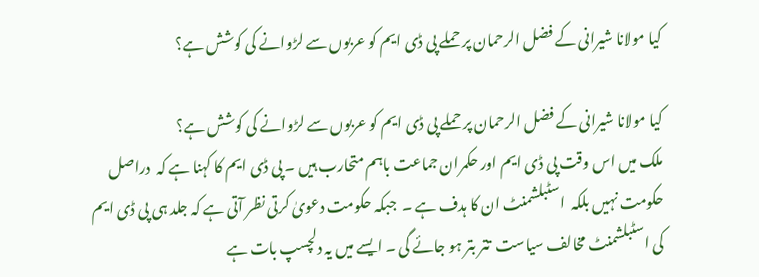کیا مولانا شیرانی کے فضل الرحمان پر حملے پی ڈی ایم کو عربوں سے لڑوانے کی کوشش ہے؟

کیا مولانا شیرانی کے فضل الرحمان پر حملے پی ڈی ایم کو عربوں سے لڑوانے کی کوشش ہے؟
ملک میں اس وقت پی ڈی ایم اور حکمران جماعت باہم متحارب ہیں ۔ پی ڈی ایم کا کہنا ہے کہ  دراصل حکومت نہیں بلکہ  اسٹبلشمنٹ ان کا ہدف ہے ۔  جبکہ حکومت دعویٰ کرتی نظر آتی ہے کہ جلد ہی پی ڈی ایم کی اسٹبلشمنٹ مخالف سیاست  تتر بتر ہو جائے گی ۔ ایسے میں یہ دلچسپ بات ہے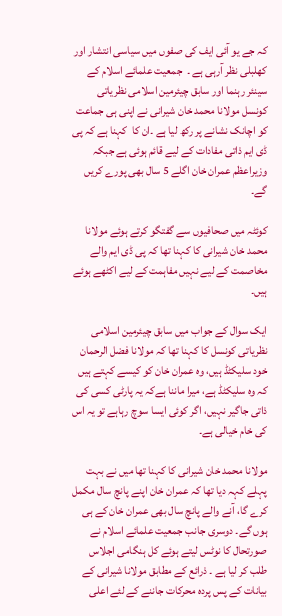کہ جے یو آئی ایف کی صفوں میں سیاسی انتشار اور کھلبلی نظر آرہی ہے ۔  جمعیت علمائے اسلام کے سینئر رہنما اور سابق چیئرمین اسلامی نظریاتی کونسل مولانا محمد خان شیرانی نے اپنی ہی جماعت کو اچانک نشانے پر رکھ لیا ہے ۔ان کا  کہنا ہے کہ پی ڈی ایم ذاتی مفادات کے لیے قائم ہوئی ہے جبکہ وزیراعظم عمران خان اگلے 5 سال بھی پورے کریں گے۔

کوئٹہ میں صحافیوں سے گفتگو کرتے ہوئے مولانا محمد خان شیرانی کا کہنا تھا کہ پی ڈی ایم والے مخاصمت کے لیے نہیں مفاہمت کے لیے اکٹھے ہوئے ہیں۔

ایک سوال کے جواب میں سابق چیئرمین اسلامی نظریاتی کونسل کا کہنا تھا کہ مولانا فضل الرحمان خود سلیکٹڈ ہیں، وہ عمران خان کو کیسے کہتے ہیں کہ وہ سلیکٹڈ ہے، میرا ماننا ہےکہ یہ پارٹی کسی کی ذاتی جاگیر نہیں، اگر کوئی ایسا سوچ رہاہے تو یہ اس کی خام خیالی ہے۔

مولانا محمد خان شیرانی کا کہنا تھا میں نے بہت پہلے کہہ دیا تھا کہ عمران خان اپنے پانچ سال مکمل کرے گا، آنے والے پانچ سال بھی عمران خان کے ہی ہوں گے۔ دوسری جانب جمعیت علمائے اسلام نے  صورتحال کا نوٹس لیتے ہوئے کل ہنگامی اجلاس طلب کر لیا ہے ۔ ذرائع کے مطابق مولانا شیرانی کے بیانات کے پس پردہ محرکات جاننے کے لئے اعلی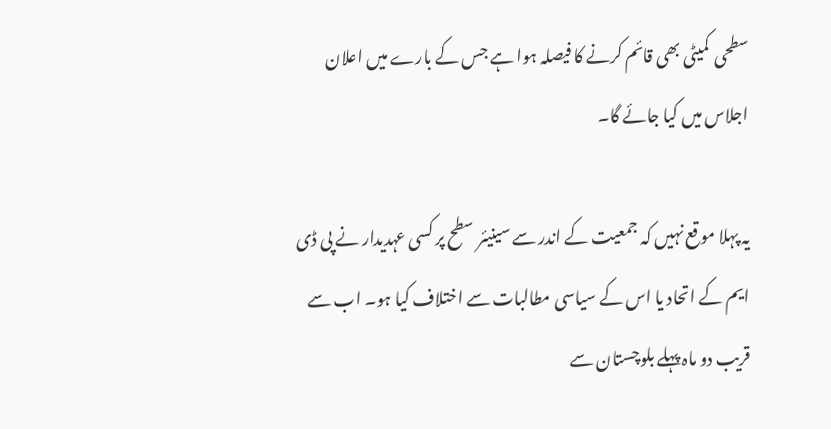سطحی  کمیٹی بھی قائم کرنے کا فیصلہ ہوا ہے جس کے بارے میں اعلان  اجلاس میں کیا جائے گا۔

یہ پہلا موقع نہیں کہ جمعیت کے اندر سے سینیئر سطح پر کسی عہدیدار نے پی ڈی ایم کے اتحاد یا اس کے سیاسی مطالبات سے اختلاف کیا ہو۔ اب سے قریب دو ماہ پہلے بلوچستان سے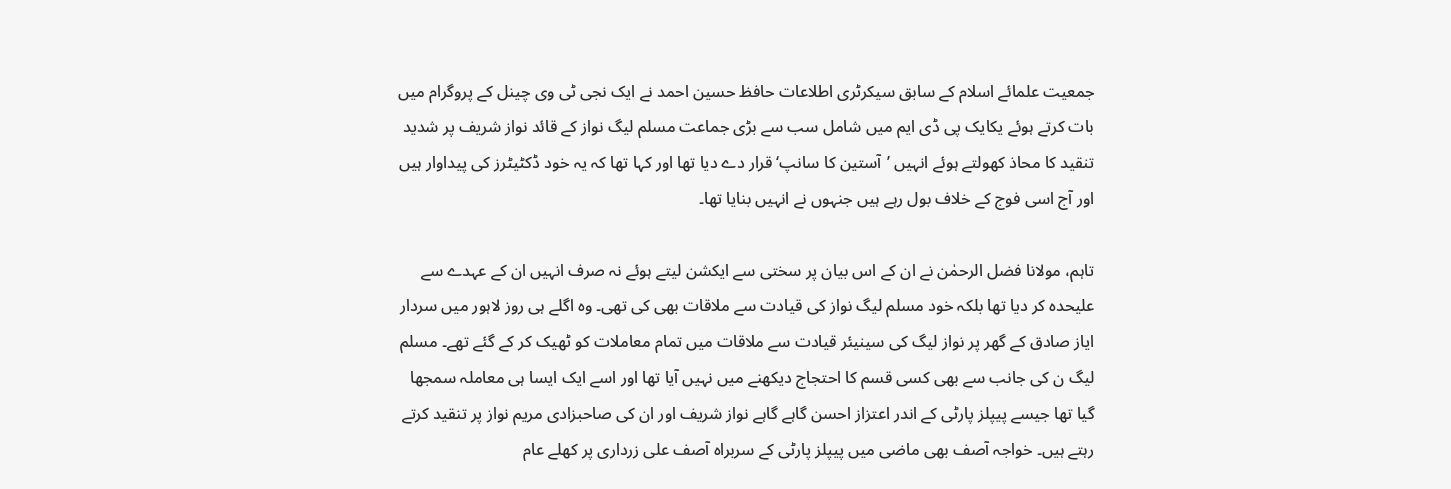جمعیت علمائے اسلام کے سابق سیکرٹری اطلاعات حافظ حسین احمد نے ایک نجی ٹی وی چینل کے پروگرام میں بات کرتے ہوئے یکایک پی ڈی ایم میں شامل سب سے بڑی جماعت مسلم لیگ نواز کے قائد نواز شریف پر شدید تنقید کا محاذ کھولتے ہوئے انہیں ’آستین کا سانپ‘ قرار دے دیا تھا اور کہا تھا کہ یہ خود ڈکٹیٹرز کی پیداوار ہیں اور آج اسی فوج کے خلاف بول رہے ہیں جنہوں نے انہیں بنایا تھا۔

تاہم، مولانا فضل الرحمٰن نے ان کے اس بیان پر سختی سے ایکشن لیتے ہوئے نہ صرف انہیں ان کے عہدے سے علیحدہ کر دیا تھا بلکہ خود مسلم لیگ نواز کی قیادت سے ملاقات بھی کی تھی۔ وہ اگلے ہی روز لاہور میں سردار ایاز صادق کے گھر پر نواز لیگ کی سینیئر قیادت سے ملاقات میں تمام معاملات کو ٹھیک کر کے گئے تھے۔ مسلم لیگ ن کی جانب سے بھی کسی قسم کا احتجاج دیکھنے میں نہیں آیا تھا اور اسے ایک ایسا ہی معاملہ سمجھا گیا تھا جیسے پیپلز پارٹی کے اندر اعتزاز احسن گاہے گاہے نواز شریف اور ان کی صاحبزادی مریم نواز پر تنقید کرتے رہتے ہیں۔ خواجہ آصف بھی ماضی میں پیپلز پارٹی کے سربراہ آصف علی زرداری پر کھلے عام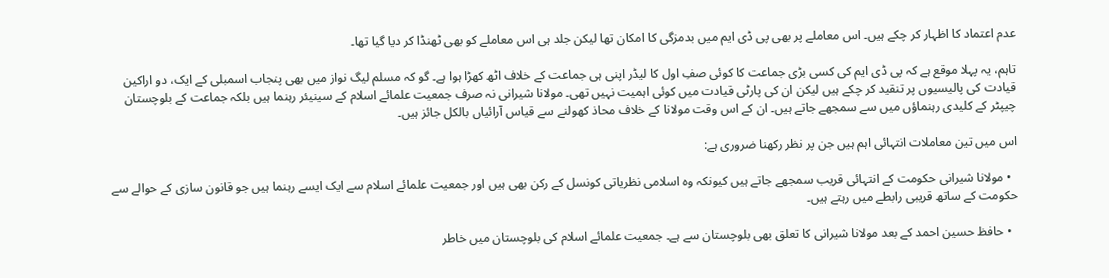عدم اعتماد کا اظہار کر چکے ہیں۔ اس معاملے پر بھی پی ڈی ایم میں بدمزگی کا امکان تھا لیکن جلد ہی اس معاملے کو بھی ٹھنڈا کر دیا گیا تھا۔

تاہم، یہ پہلا موقع ہے کہ پی ڈی ایم کی کسی بڑی جماعت کا کوئی صفِ اول کا لیڈر اپنی ہی جماعت کے خلاف اٹھ کھڑا ہوا ہے۔ گو کہ مسلم لیگ نواز میں بھی پنجاب اسمبلی کے ایک، دو اراکین قیادت کی پالیسیوں پر تنقید کر چکے ہیں لیکن ان کی پارٹی قیادت میں کوئی اہمیت نہیں تھی۔ مولانا شیرانی نہ صرف جمعیت علمائے اسلام کے سینیئر رہنما ہیں بلکہ جماعت کے بلوچستان چیپٹر کے کلیدی رہنماؤں میں سے سمجھے جاتے ہیں۔ ان کے اس وقت مولانا کے خلاف محاذ کھولنے سے قیاس آرائیاں بالکل جائز ہیں۔

اس میں تین معاملات انتہائی اہم ہیں جن پر نظر رکھنا ضروری ہے:

  • مولانا شیرانی حکومت کے انتہائی قریب سمجھے جاتے ہیں کیونکہ وہ اسلامی نظریاتی کونسل کے رکن بھی ہیں اور جمعیت علمائے اسلام سے ایک ایسے رہنما ہیں جو قانون سازی کے حوالے سے حکومت کے ساتھ قریبی رابطے میں رہتے ہیں۔

  • حافظ حسین احمد کے بعد مولانا شیرانی کا تعلق بھی بلوچستان سے ہے۔ جمعیت علمائے اسلام کی بلوچستان میں خاطر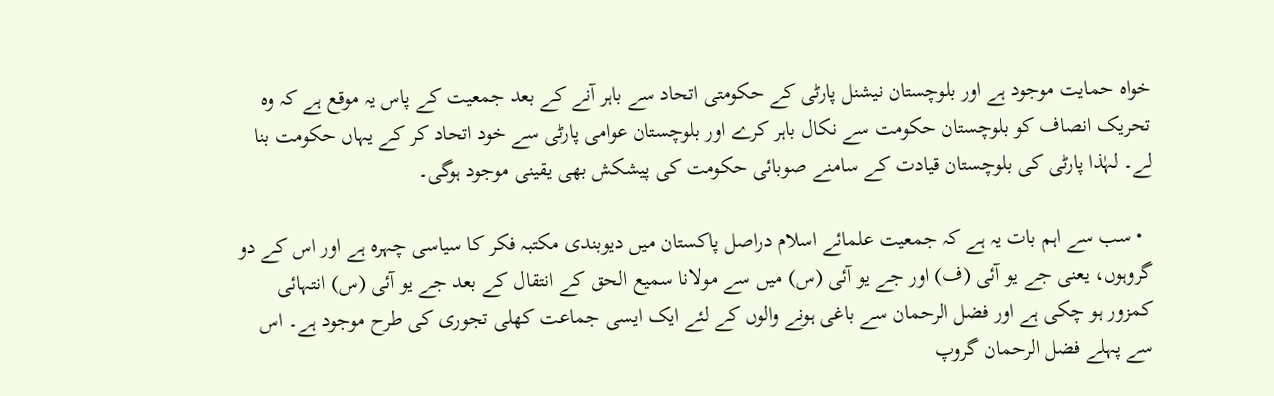خواہ حمایت موجود ہے اور بلوچستان نیشنل پارٹی کے حکومتی اتحاد سے باہر آنے کے بعد جمعیت کے پاس یہ موقع ہے کہ وہ تحریک انصاف کو بلوچستان حکومت سے نکال باہر کرے اور بلوچستان عوامی پارٹی سے خود اتحاد کر کے یہاں حکومت بنا لے۔ لہٰذا پارٹی کی بلوچستان قیادت کے سامنے صوبائی حکومت کی پیشکش بھی یقینی موجود ہوگی۔

  • سب سے اہم بات یہ ہے کہ جمعیت علمائے اسلام دراصل پاکستان میں دیوبندی مکتبہ فکر کا سیاسی چہرہ ہے اور اس کے دو گروہوں، یعنی جے یو آئی (ف) اور جے یو آئی (س) میں سے مولانا سمیع الحق کے انتقال کے بعد جے یو آئی (س) انتہائی کمزور ہو چکی ہے اور فضل الرحمان سے باغی ہونے والوں کے لئے ایک ایسی جماعت کھلی تجوری کی طرح موجود ہے۔ اس سے پہلے فضل الرحمان گروپ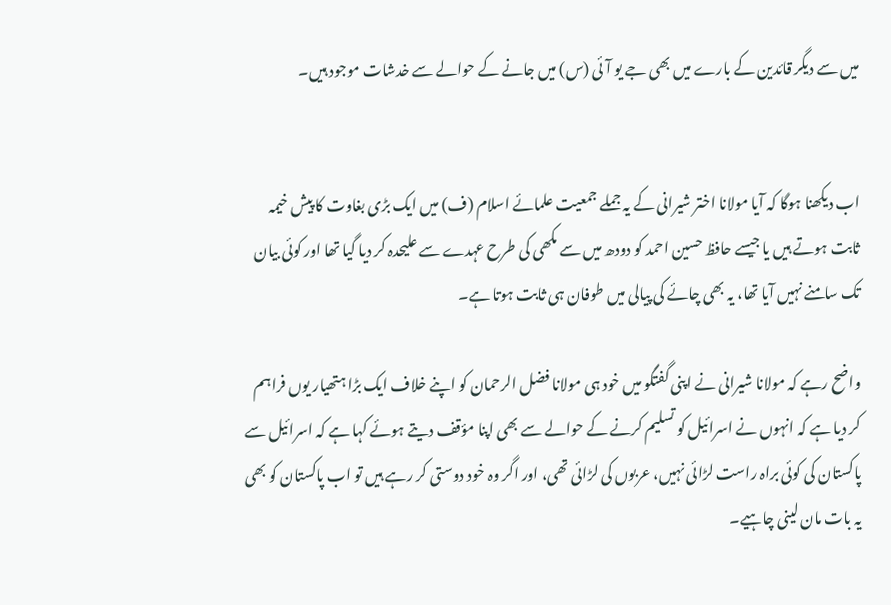میں سے دیگر قائدین کے بارے میں بھی جے یو آئی (س) میں جانے کے حوالے سے خدشات موجود ہیں۔


اب دیکھنا ہوگا کہ آیا مولانا اختر شیرانی کے یہ جملے جمعیت علمائے اسلام (ف) میں ایک بڑی بغاوت کا پیش خیمہ ثابت ہوتے ہیں یا جیسے حافظ حسین احمد کو دودھ میں سے مکھی کی طرح عہدے سے علیحدہ کر دیا گیا تھا اور کوئی بیان تک سامنے نہیں آیا تھا، یہ بھی چائے کی پیالی میں طوفان ہی ثابت ہوتا ہے۔

واضح رہے کہ مولانا شیرانی نے اپنی گفتگو میں خود ہی مولانا فضل الرحمان کو اپنے خلاف ایک بڑا ہتھیار یوں فراہم کر دیا ہے کہ انہوں نے اسرائیل کو تسلیم کرنے کے حوالے سے بھی اپنا مؤقف دیتے ہوئے کہا ہے کہ اسرائیل سے پاکستان کی کوئی براہ راست لڑائی نہیں، عربوں کی لڑائی تھی، اور اگر وہ خود دوستی کر رہے ہیں تو اب پاکستان کو بھی یہ بات مان لینی چاہیے۔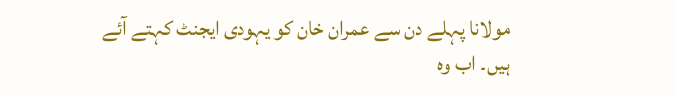مولانا پہلے دن سے عمران خان کو یہودی ایجنٹ کہتے آئے ہیں۔ اب وہ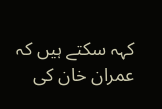کہہ سکتے ہیں کہ عمران خان کی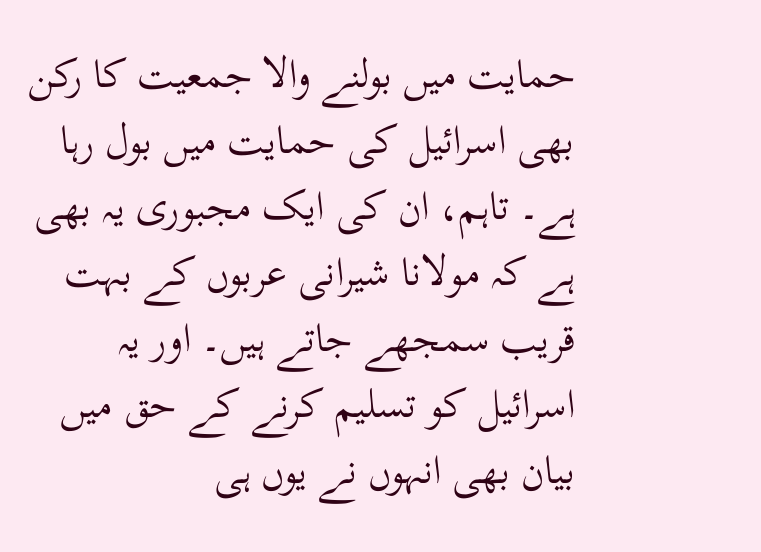حمایت میں بولنے والا جمعیت کا رکن بھی اسرائیل کی حمایت میں بول رہا ہے۔ تاہم، ان کی ایک مجبوری یہ بھی ہے کہ مولانا شیرانی عربوں کے بہت قریب سمجھے جاتے ہیں۔ اور یہ اسرائیل کو تسلیم کرنے کے حق میں بیان بھی انہوں نے یوں ہی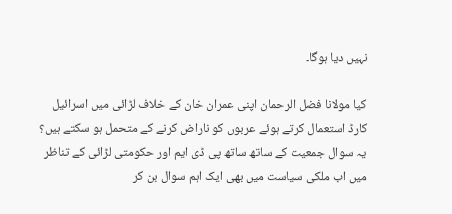نہیں دیا ہوگا۔

کیا مولانا فضل الرحمان اپنی عمران خان کے خلاف لڑائی میں اسرائیل کارڈ استعمال کرتے ہوئے عربوں کو ناراض کرنے کے متحمل ہو سکتے ہیں؟ یہ سوال جمعیت کے ساتھ ساتھ پی ڈی ایم اور حکومتی لڑائی کے تناظر میں اب ملکی سیاست میں بھی ایک اہم سوال بن کر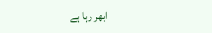ابھر رہا ہے